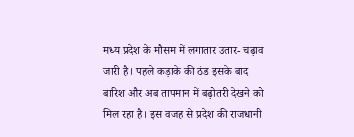मध्य प्रदेश के मौसम में लगातार उतार- चढ़ाव जारी है। पहले कड़ाके की ठंड इसके बाद बारिश और अब तापमान में बढ़ोतरी देखने को मिल रहा है। इस वजह से प्रदेश की राजधानी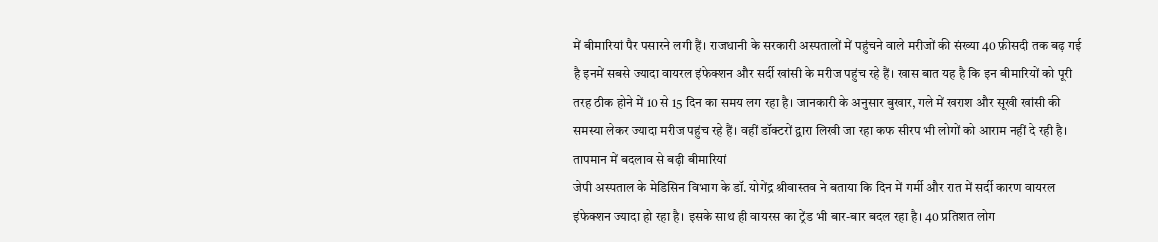में बीमारियां पैर पसारने लगी हैं। राजधानी के सरकारी अस्पतालों में पहुंचने वाले मरीजों की संख्या 40 फ़ीसदी तक बढ़ गई है इनमें सबसे ज्यादा वायरल इंफेक्शन और सर्दी खांसी के मरीज पहुंच रहे हैं। खास बात यह है कि इन बीमारियों को पूरी तरह ठीक होने में 10 से 15 दिन का समय लग रहा है। जानकारी के अनुसार बुखार, गले में खराश और सूखी खांसी की समस्या लेकर ज्यादा मरीज पहुंच रहे हैं। वहीं डॉक्टरों द्वारा लिखी जा रहा कफ सीरप भी लोगों को आराम नहीं दे रही है।
तापमान में बदलाव से बढ़ी बीमारियां
जेपी अस्पताल के मेडिसिन विभाग के डॉ. योगेंद्र श्रीवास्तव ने बताया कि दिन में गर्मी और रात में सर्दी कारण वायरल इंफेक्शन ज्यादा हो रहा है। इसके साथ ही वायरस का ट्रेंड भी बार-बार बदल रहा है। 40 प्रतिशत लोग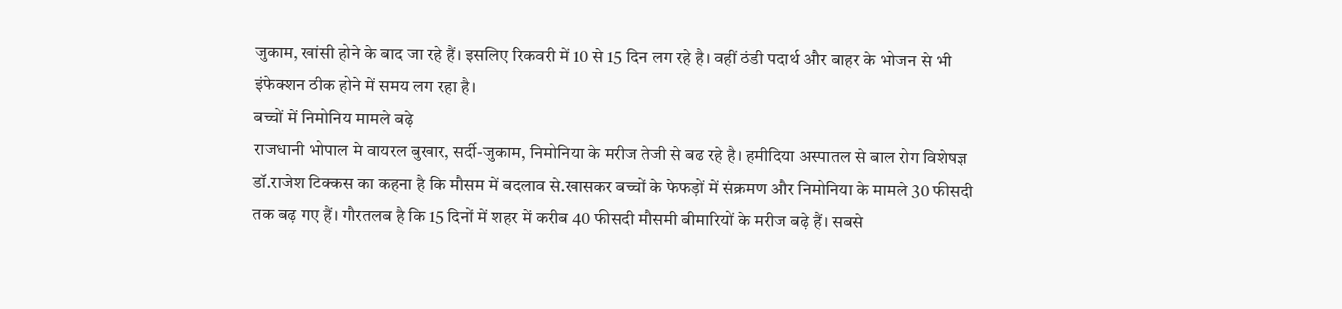जुकाम, खांसी होने के बाद जा रहे हैं। इसलिए रिकवरी में 10 से 15 दिन लग रहे है। वहीं ठंडी पदार्थ और बाहर के भोजन से भी इंफेक्शन ठीक होने में समय लग रहा है।
बच्चों में निमोनिय मामले बढ़े
राजधानी भोपाल मे वायरल बुखार, सर्दी-जुकाम, निमोनिया के मरीज तेजी से बढ रहे है। हमीदिया अस्पातल से बाल रोग विशेषज्ञ डॉ.राजेश टिक्कस का कहना है कि मौसम में बदलाव से.खासकर बच्चों के फेफड़ों में संक्रमण और निमोनिया के मामले 30 फीसदी तक बढ़ गए हैं। गौरतलब है कि 15 दिनों में शहर में करीब 40 फीसदी मौसमी बीमारियों के मरीज बढ़े हैं। सबसे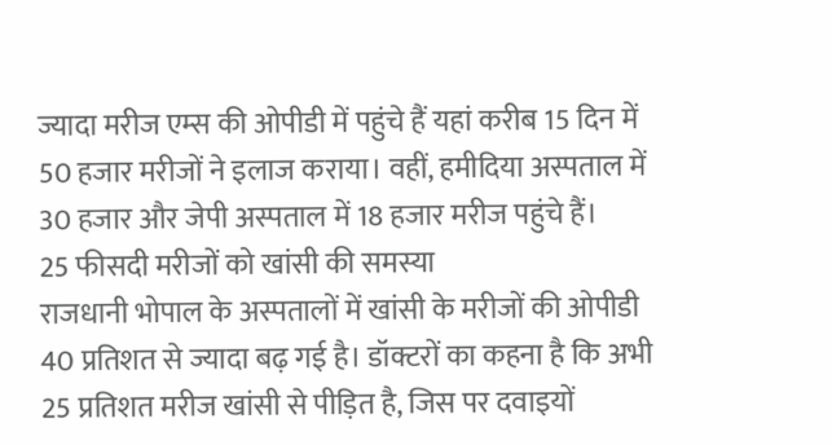ज्यादा मरीज एम्स की ओपीडी में पहुंचे हैं यहां करीब 15 दिन में 50 हजार मरीजों ने इलाज कराया। वहीं, हमीदिया अस्पताल में 30 हजार और जेपी अस्पताल में 18 हजार मरीज पहुंचे हैं।
25 फीसदी मरीजों को खांसी की समस्या
राजधानी भोपाल के अस्पतालों में खांसी के मरीजों की ओपीडी 40 प्रतिशत से ज्यादा बढ़ गई है। डॉक्टरों का कहना है कि अभी 25 प्रतिशत मरीज खांसी से पीड़ित है, जिस पर दवाइयों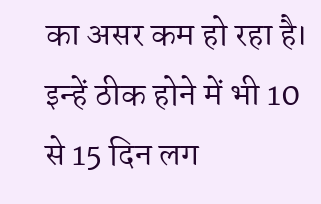का असर कम हो रहा है। इन्हें ठीक होने में भी 10 से 15 दिन लग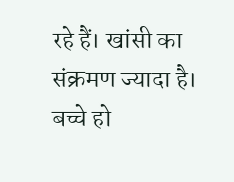रहे हैं। खांसी का संक्रमण ज्यादा है। बच्चे हो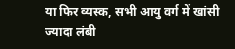या फिर व्यस्क, सभी आयु वर्ग में खांसी ज्यादा लंबी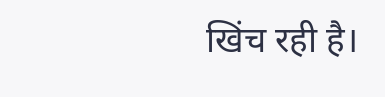खिंच रही है।